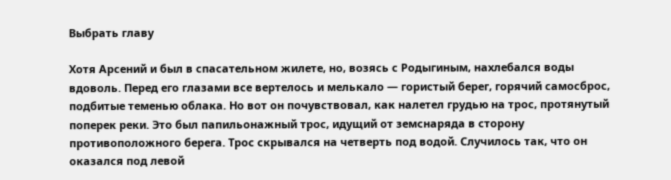Выбрать главу

Хотя Арсений и был в спасательном жилете, но, возясь с Родыгиным, нахлебался воды вдоволь. Перед его глазами все вертелось и мелькало — гористый берег, горячий самосброс, подбитые теменью облака. Но вот он почувствовал, как налетел грудью на трос, протянутый поперек реки. Это был папильонажный трос, идущий от земснаряда в сторону противоположного берега. Трос скрывался на четверть под водой. Случилось так, что он оказался под левой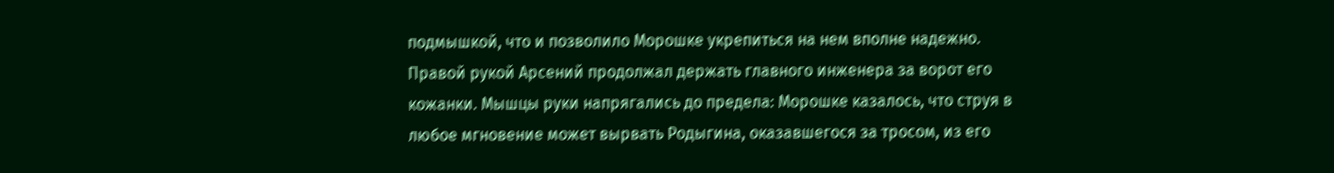подмышкой, что и позволило Морошке укрепиться на нем вполне надежно. Правой рукой Арсений продолжал держать главного инженера за ворот его кожанки. Мышцы руки напрягались до предела: Морошке казалось, что струя в любое мгновение может вырвать Родыгина, оказавшегося за тросом, из его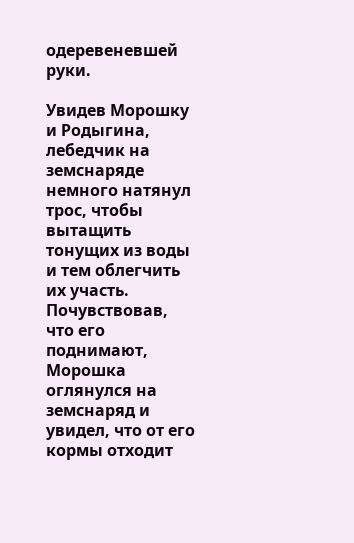одеревеневшей руки.

Увидев Морошку и Родыгина, лебедчик на земснаряде немного натянул трос, чтобы вытащить тонущих из воды и тем облегчить их участь. Почувствовав, что его поднимают, Морошка оглянулся на земснаряд и увидел, что от его кормы отходит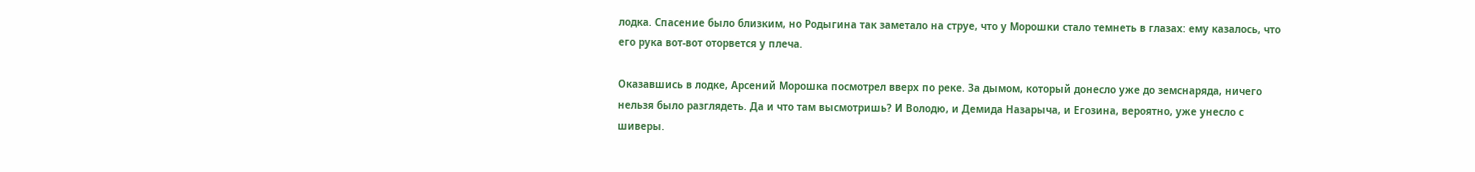лодка. Спасение было близким, но Родыгина так заметало на струе, что у Морошки стало темнеть в глазах: ему казалось, что его рука вот-вот оторвется у плеча.

Оказавшись в лодке, Арсений Морошка посмотрел вверх по реке. За дымом, который донесло уже до земснаряда, ничего нельзя было разглядеть. Да и что там высмотришь? И Володю, и Демида Назарыча, и Егозина, вероятно, уже унесло с шиверы.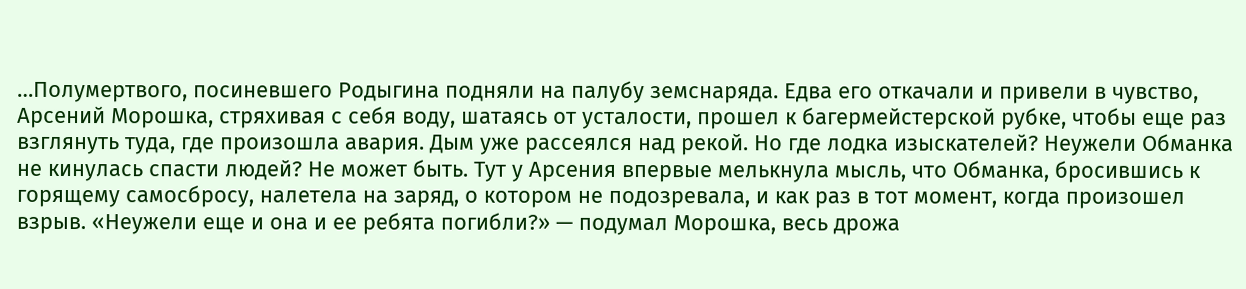…Полумертвого, посиневшего Родыгина подняли на палубу земснаряда. Едва его откачали и привели в чувство, Арсений Морошка, стряхивая с себя воду, шатаясь от усталости, прошел к багермейстерской рубке, чтобы еще раз взглянуть туда, где произошла авария. Дым уже рассеялся над рекой. Но где лодка изыскателей? Неужели Обманка не кинулась спасти людей? Не может быть. Тут у Арсения впервые мелькнула мысль, что Обманка, бросившись к горящему самосбросу, налетела на заряд, о котором не подозревала, и как раз в тот момент, когда произошел взрыв. «Неужели еще и она и ее ребята погибли?» — подумал Морошка, весь дрожа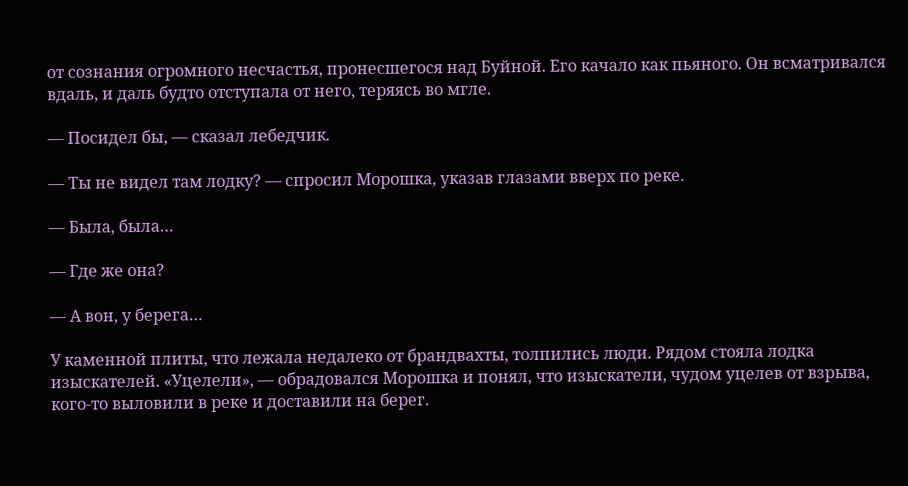от сознания огромного несчастья, пронесшегося над Буйной. Его качало как пьяного. Он всматривался вдаль, и даль будто отступала от него, теряясь во мгле.

— Посидел бы, — сказал лебедчик.

— Ты не видел там лодку? — спросил Морошка, указав глазами вверх по реке.

— Была, была…

— Где же она?

— А вон, у берега…

У каменной плиты, что лежала недалеко от брандвахты, толпились люди. Рядом стояла лодка изыскателей. «Уцелели», — обрадовался Морошка и понял, что изыскатели, чудом уцелев от взрыва, кого-то выловили в реке и доставили на берег.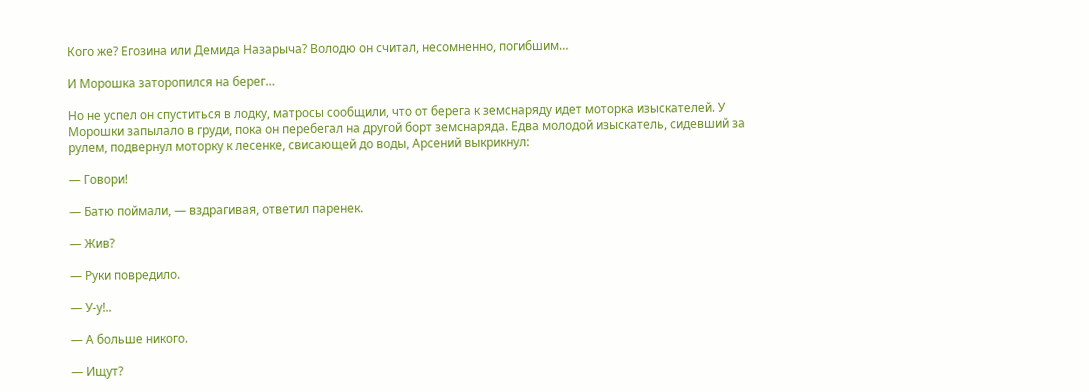Кого же? Егозина или Демида Назарыча? Володю он считал, несомненно, погибшим…

И Морошка заторопился на берег…

Но не успел он спуститься в лодку, матросы сообщили, что от берега к земснаряду идет моторка изыскателей. У Морошки запылало в груди, пока он перебегал на другой борт земснаряда. Едва молодой изыскатель, сидевший за рулем, подвернул моторку к лесенке, свисающей до воды, Арсений выкрикнул:

— Говори!

— Батю поймали, — вздрагивая, ответил паренек.

— Жив?

— Руки повредило.

— У-у!..

— А больше никого.

— Ищут?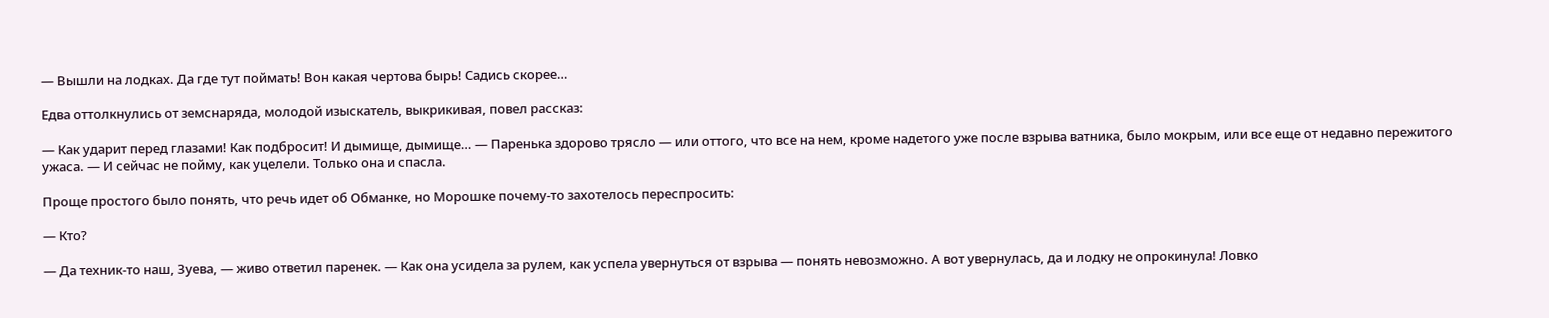— Вышли на лодках. Да где тут поймать! Вон какая чертова бырь! Садись скорее…

Едва оттолкнулись от земснаряда, молодой изыскатель, выкрикивая, повел рассказ:

— Как ударит перед глазами! Как подбросит! И дымище, дымище… — Паренька здорово трясло — или оттого, что все на нем, кроме надетого уже после взрыва ватника, было мокрым, или все еще от недавно пережитого ужаса. — И сейчас не пойму, как уцелели. Только она и спасла.

Проще простого было понять, что речь идет об Обманке, но Морошке почему-то захотелось переспросить:

— Кто?

— Да техник-то наш, Зуева, — живо ответил паренек. — Как она усидела за рулем, как успела увернуться от взрыва — понять невозможно. А вот увернулась, да и лодку не опрокинула! Ловко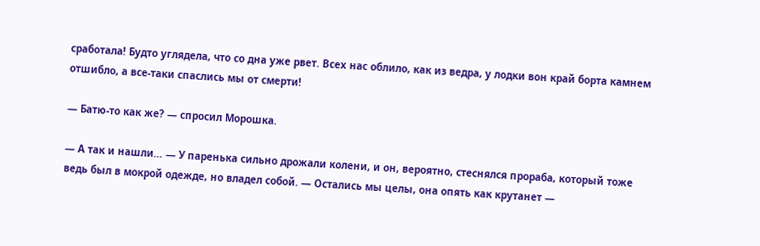сработала! Будто углядела, что со дна уже рвет. Всех нас облило, как из ведра, у лодки вон край борта камнем отшибло, а все-таки спаслись мы от смерти!

— Батю-то как же? — спросил Морошка.

— А так и нашли… — У паренька сильно дрожали колени, и он, вероятно, стеснялся прораба, который тоже ведь был в мокрой одежде, но владел собой. — Остались мы целы, она опять как крутанет —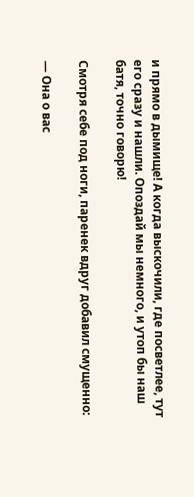и прямо в дымище! А когда выскочили, где посветлее, тут его сразу и нашли. Опоздай мы немного, и утоп бы наш батя, точно говорю!

Смотря себе под ноги, паренек вдруг добавил смущенно:

— Она о вас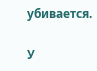убивается.

У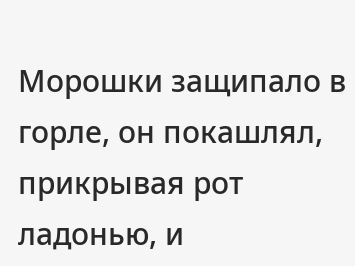Морошки защипало в горле, он покашлял, прикрывая рот ладонью, и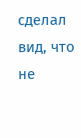сделал вид, что не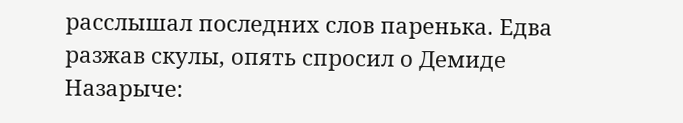расслышал последних слов паренька. Едва разжав скулы, опять спросил о Демиде Назарыче: